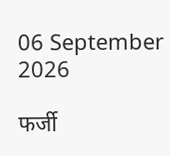06 September 2026

फर्जी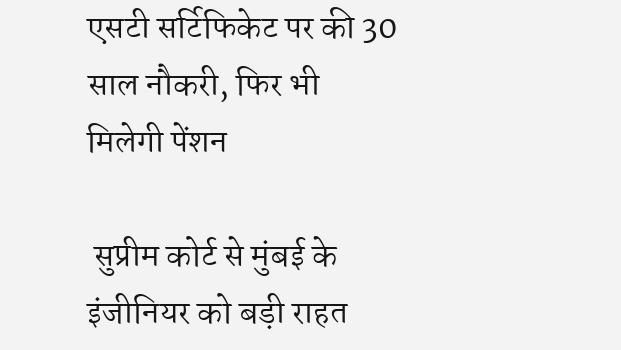एसटी सर्टिफिकेट पर की 30 साल नौकरी, फिर भी मिलेगी पेंशन

 सुप्रीम कोर्ट से मुंबई के इंजीनियर को बड़ी राहत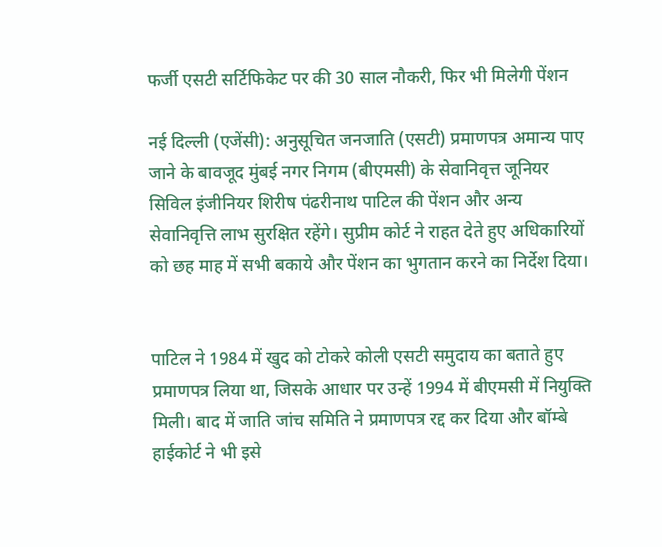फर्जी एसटी सर्टिफिकेट पर की 30 साल नौकरी, फिर भी मिलेगी पेंशन

नई दिल्ली (एजेंसी): अनुसूचित जनजाति (एसटी) प्रमाणपत्र अमान्य पाए जाने के बावजूद मुंबई नगर निगम (बीएमसी) के सेवानिवृत्त जूनियर सिविल इंजीनियर शिरीष पंढरीनाथ पाटिल की पेंशन और अन्य सेवानिवृत्ति लाभ सुरक्षित रहेंगे। सुप्रीम कोर्ट ने राहत देते हुए अधिकारियों को छह माह में सभी बकाये और पेंशन का भुगतान करने का निर्देश दिया।


पाटिल ने 1984 में खुद को टोकरे कोली एसटी समुदाय का बताते हुए प्रमाणपत्र लिया था, जिसके आधार पर उन्हें 1994 में बीएमसी में नियुक्ति मिली। बाद में जाति जांच समिति ने प्रमाणपत्र रद्द कर दिया और बॉम्बे हाईकोर्ट ने भी इसे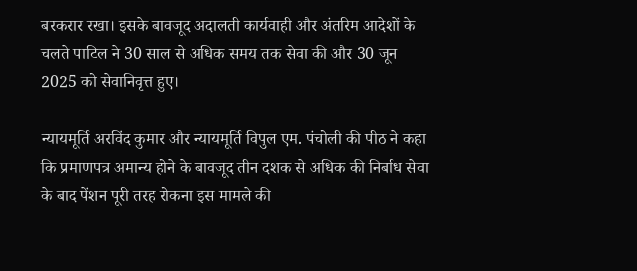बरकरार रखा। इसके बावजूद अदालती कार्यवाही और अंतरिम आदेशों के चलते पाटिल ने 30 साल से अधिक समय तक सेवा की और 30 जून 2025 को सेवानिवृत्त हुए।

न्यायमूर्ति अरविंद कुमार और न्यायमूर्ति विपुल एम. पंचोली की पीठ ने कहा कि प्रमाणपत्र अमान्य होने के बावजूद तीन दशक से अधिक की निर्बाध सेवा के बाद पेंशन पूरी तरह रोकना इस मामले की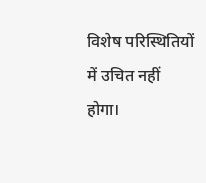विशेष परिस्थितियों में उचित नहीं होगा।